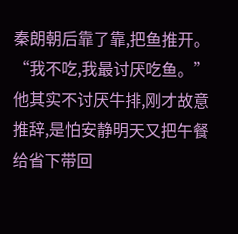秦朗朝后靠了靠,把鱼推开。
“我不吃,我最讨厌吃鱼。”
他其实不讨厌牛排,刚才故意推辞,是怕安静明天又把午餐给省下带回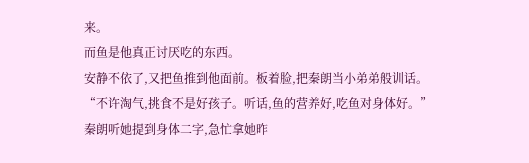来。
而鱼是他真正讨厌吃的东西。
安静不依了,又把鱼推到他面前。板着脸,把秦朗当小弟弟般训话。
“不许淘气,挑食不是好孩子。听话,鱼的营养好,吃鱼对身体好。”
秦朗听她提到身体二字,急忙拿她昨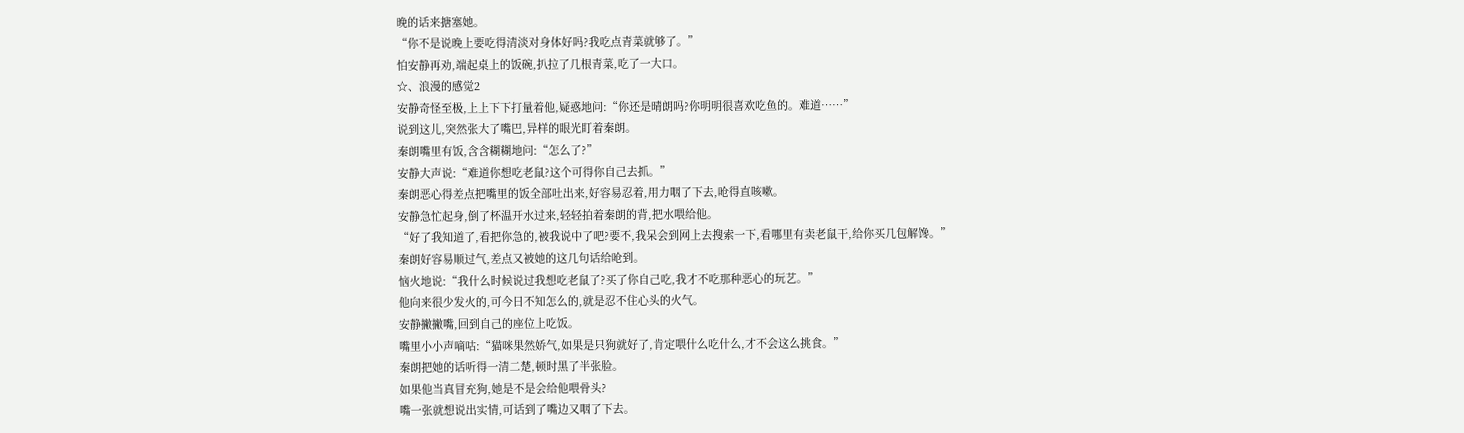晚的话来搪塞她。
“你不是说晚上要吃得清淡对身体好吗?我吃点青菜就够了。”
怕安静再劝,端起桌上的饭碗,扒拉了几根青菜,吃了一大口。
☆、浪漫的感觉2
安静奇怪至极,上上下下打量着他,疑惑地问:“你还是晴朗吗?你明明很喜欢吃鱼的。难道……”
说到这儿,突然张大了嘴巴,异样的眼光盯着秦朗。
秦朗嘴里有饭,含含糊糊地问:“怎么了?”
安静大声说:“难道你想吃老鼠?这个可得你自己去抓。”
秦朗恶心得差点把嘴里的饭全部吐出来,好容易忍着,用力咽了下去,呛得直咳嗽。
安静急忙起身,倒了杯温开水过来,轻轻拍着秦朗的背,把水喂给他。
“好了我知道了,看把你急的,被我说中了吧?要不,我呆会到网上去搜索一下,看哪里有卖老鼠干,给你买几包解馋。”
秦朗好容易顺过气,差点又被她的这几句话给呛到。
恼火地说:“我什么时候说过我想吃老鼠了?买了你自己吃,我才不吃那种恶心的玩艺。”
他向来很少发火的,可今日不知怎么的,就是忍不住心头的火气。
安静撇撇嘴,回到自己的座位上吃饭。
嘴里小小声嘀咕:“猫咪果然娇气,如果是只狗就好了,肯定喂什么吃什么,才不会这么挑食。”
秦朗把她的话听得一清二楚,顿时黑了半张脸。
如果他当真冒充狗,她是不是会给他喂骨头?
嘴一张就想说出实情,可话到了嘴边又咽了下去。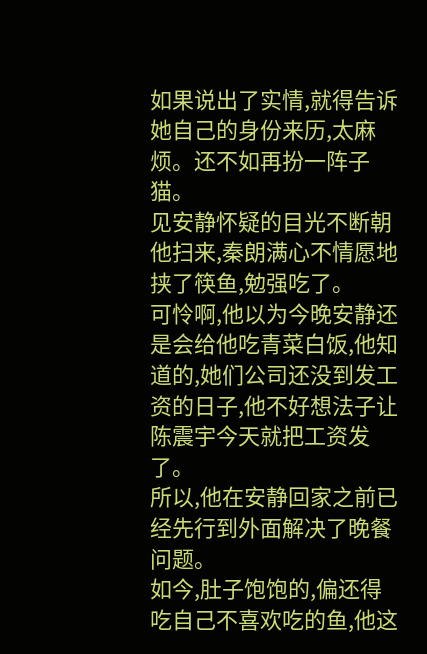如果说出了实情,就得告诉她自己的身份来历,太麻烦。还不如再扮一阵子猫。
见安静怀疑的目光不断朝他扫来,秦朗满心不情愿地挟了筷鱼,勉强吃了。
可怜啊,他以为今晚安静还是会给他吃青菜白饭,他知道的,她们公司还没到发工资的日子,他不好想法子让陈震宇今天就把工资发了。
所以,他在安静回家之前已经先行到外面解决了晚餐问题。
如今,肚子饱饱的,偏还得吃自己不喜欢吃的鱼,他这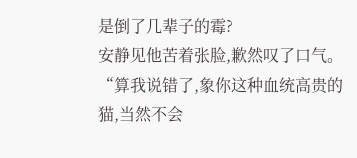是倒了几辈子的霉?
安静见他苦着张脸,歉然叹了口气。
“算我说错了,象你这种血统高贵的猫,当然不会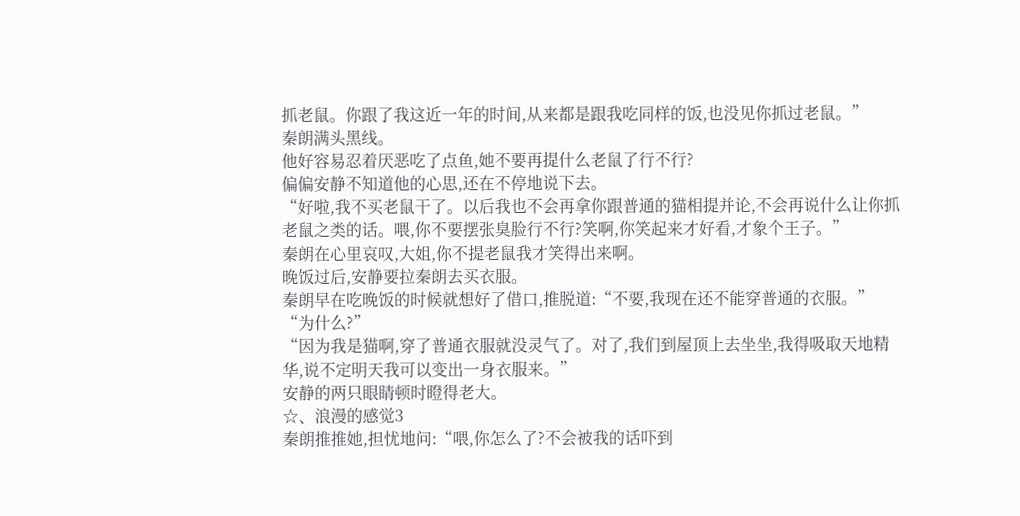抓老鼠。你跟了我这近一年的时间,从来都是跟我吃同样的饭,也没见你抓过老鼠。”
秦朗满头黑线。
他好容易忍着厌恶吃了点鱼,她不要再提什么老鼠了行不行?
偏偏安静不知道他的心思,还在不停地说下去。
“好啦,我不买老鼠干了。以后我也不会再拿你跟普通的猫相提并论,不会再说什么让你抓老鼠之类的话。喂,你不要摆张臭脸行不行?笑啊,你笑起来才好看,才象个王子。”
秦朗在心里哀叹,大姐,你不提老鼠我才笑得出来啊。
晚饭过后,安静要拉秦朗去买衣服。
秦朗早在吃晚饭的时候就想好了借口,推脱道:“不要,我现在还不能穿普通的衣服。”
“为什么?”
“因为我是猫啊,穿了普通衣服就没灵气了。对了,我们到屋顶上去坐坐,我得吸取天地精华,说不定明天我可以变出一身衣服来。”
安静的两只眼睛顿时瞪得老大。
☆、浪漫的感觉3
秦朗推推她,担忧地问:“喂,你怎么了?不会被我的话吓到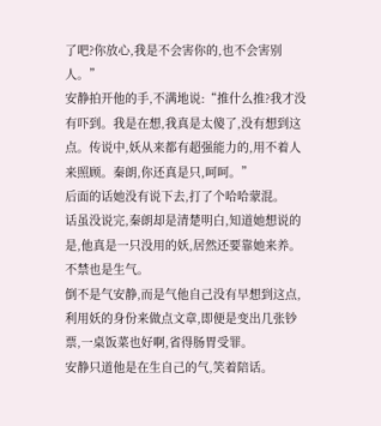了吧?你放心,我是不会害你的,也不会害别人。”
安静拍开他的手,不满地说:“推什么推?我才没有吓到。我是在想,我真是太傻了,没有想到这点。传说中,妖从来都有超强能力的,用不着人来照顾。秦朗,你还真是只,呵呵。”
后面的话她没有说下去,打了个哈哈蒙混。
话虽没说完,秦朗却是清楚明白,知道她想说的是,他真是一只没用的妖,居然还要靠她来养。
不禁也是生气。
倒不是气安静,而是气他自己没有早想到这点,利用妖的身份来做点文章,即便是变出几张钞票,一桌饭菜也好啊,省得肠胃受罪。
安静只道他是在生自己的气,笑着陪话。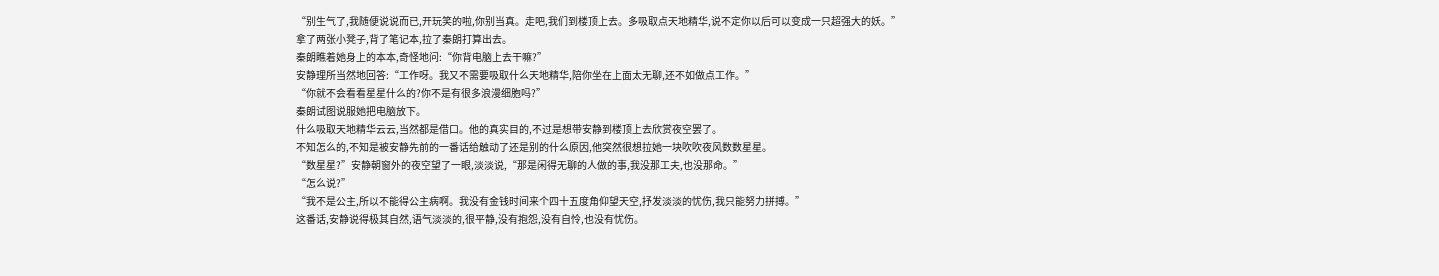“别生气了,我随便说说而已,开玩笑的啦,你别当真。走吧,我们到楼顶上去。多吸取点天地精华,说不定你以后可以变成一只超强大的妖。”
拿了两张小凳子,背了笔记本,拉了秦朗打算出去。
秦朗瞧着她身上的本本,奇怪地问:“你背电脑上去干嘛?”
安静理所当然地回答:“工作呀。我又不需要吸取什么天地精华,陪你坐在上面太无聊,还不如做点工作。”
“你就不会看看星星什么的?你不是有很多浪漫细胞吗?”
秦朗试图说服她把电脑放下。
什么吸取天地精华云云,当然都是借口。他的真实目的,不过是想带安静到楼顶上去欣赏夜空罢了。
不知怎么的,不知是被安静先前的一番话给触动了还是别的什么原因,他突然很想拉她一块吹吹夜风数数星星。
“数星星?”安静朝窗外的夜空望了一眼,淡淡说,“那是闲得无聊的人做的事,我没那工夫,也没那命。”
“怎么说?”
“我不是公主,所以不能得公主病啊。我没有金钱时间来个四十五度角仰望天空,抒发淡淡的忧伤,我只能努力拼搏。”
这番话,安静说得极其自然,语气淡淡的,很平静,没有抱怨,没有自怜,也没有忧伤。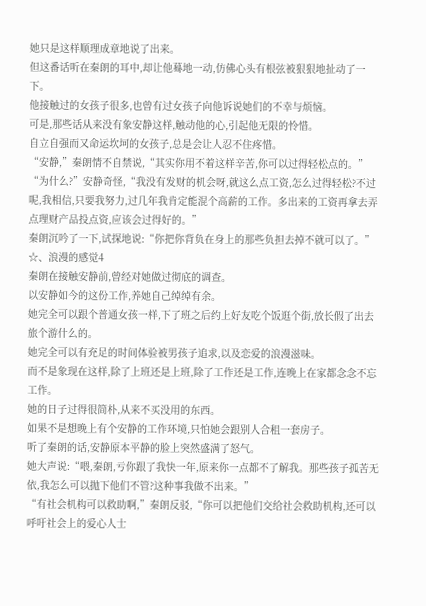她只是这样顺理成章地说了出来。
但这番话听在秦朗的耳中,却让他蓦地一动,仿佛心头有根弦被狠狠地扯动了一下。
他接触过的女孩子很多,也曾有过女孩子向他诉说她们的不幸与烦恼。
可是,那些话从来没有象安静这样,触动他的心,引起他无限的怜惜。
自立自强而又命运坎坷的女孩子,总是会让人忍不住疼惜。
“安静,”秦朗情不自禁说,“其实你用不着这样辛苦,你可以过得轻松点的。”
“为什么?”安静奇怪,“我没有发财的机会呀,就这么点工资,怎么过得轻松?不过呢,我相信,只要我努力,过几年我肯定能混个高薪的工作。多出来的工资再拿去弄点理财产品投点资,应该会过得好的。”
秦朗沉吟了一下,试探地说:“你把你背负在身上的那些负担去掉不就可以了。”
☆、浪漫的感觉4
秦朗在接触安静前,曾经对她做过彻底的调查。
以安静如今的这份工作,养她自己绰绰有余。
她完全可以跟个普通女孩一样,下了班之后约上好友吃个饭逛个街,放长假了出去旅个游什么的。
她完全可以有充足的时间体验被男孩子追求,以及恋爱的浪漫滋味。
而不是象现在这样,除了上班还是上班,除了工作还是工作,连晚上在家都念念不忘工作。
她的日子过得很简朴,从来不买没用的东西。
如果不是想晚上有个安静的工作环境,只怕她会跟别人合租一套房子。
听了秦朗的话,安静原本平静的脸上突然盛满了怒气。
她大声说:“喂,秦朗,亏你跟了我快一年,原来你一点都不了解我。那些孩子孤苦无依,我怎么可以抛下他们不管?这种事我做不出来。”
“有社会机构可以救助啊,”秦朗反驳,“你可以把他们交给社会救助机构,还可以呼吁社会上的爱心人士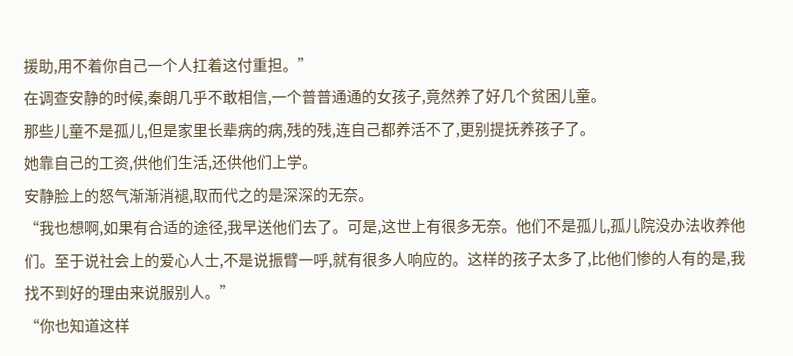援助,用不着你自己一个人扛着这付重担。”
在调查安静的时候,秦朗几乎不敢相信,一个普普通通的女孩子,竟然养了好几个贫困儿童。
那些儿童不是孤儿,但是家里长辈病的病,残的残,连自己都养活不了,更别提抚养孩子了。
她靠自己的工资,供他们生活,还供他们上学。
安静脸上的怒气渐渐消褪,取而代之的是深深的无奈。
“我也想啊,如果有合适的途径,我早送他们去了。可是,这世上有很多无奈。他们不是孤儿,孤儿院没办法收养他们。至于说社会上的爱心人士,不是说振臂一呼,就有很多人响应的。这样的孩子太多了,比他们惨的人有的是,我找不到好的理由来说服别人。”
“你也知道这样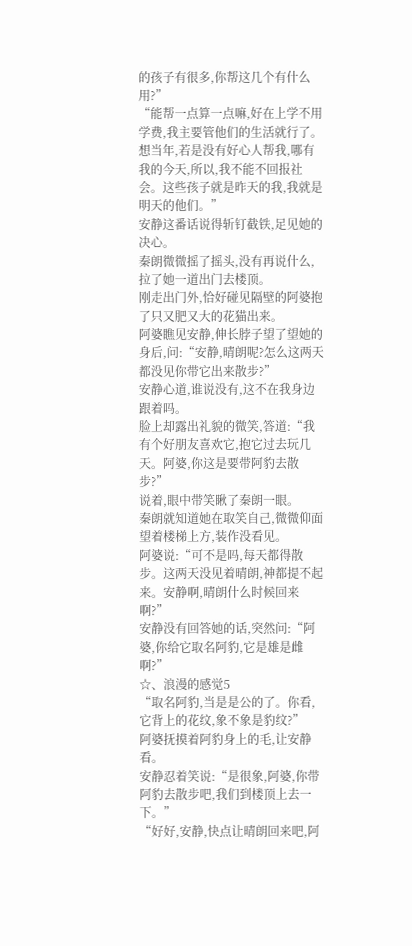的孩子有很多,你帮这几个有什么用?”
“能帮一点算一点嘛,好在上学不用学费,我主要管他们的生活就行了。想当年,若是没有好心人帮我,哪有我的今天,所以,我不能不回报社会。这些孩子就是昨天的我,我就是明天的他们。”
安静这番话说得斩钉截铁,足见她的决心。
秦朗微微摇了摇头,没有再说什么,拉了她一道出门去楼顶。
刚走出门外,恰好碰见隔壁的阿婆抱了只又肥又大的花猫出来。
阿婆瞧见安静,伸长脖子望了望她的身后,问:“安静,晴朗呢?怎么这两天都没见你带它出来散步?”
安静心道,谁说没有,这不在我身边跟着吗。
脸上却露出礼貌的微笑,答道:“我有个好朋友喜欢它,抱它过去玩几天。阿婆,你这是要带阿豹去散步?”
说着,眼中带笑瞅了秦朗一眼。
秦朗就知道她在取笑自己,微微仰面望着楼梯上方,装作没看见。
阿婆说:“可不是吗,每天都得散步。这两天没见着晴朗,神都提不起来。安静啊,晴朗什么时候回来啊?”
安静没有回答她的话,突然问:“阿婆,你给它取名阿豹,它是雄是雌啊?”
☆、浪漫的感觉5
“取名阿豹,当是是公的了。你看,它背上的花纹,象不象是豹纹?”
阿婆抚摸着阿豹身上的毛,让安静看。
安静忍着笑说:“是很象,阿婆,你带阿豹去散步吧,我们到楼顶上去一下。”
“好好,安静,快点让晴朗回来吧,阿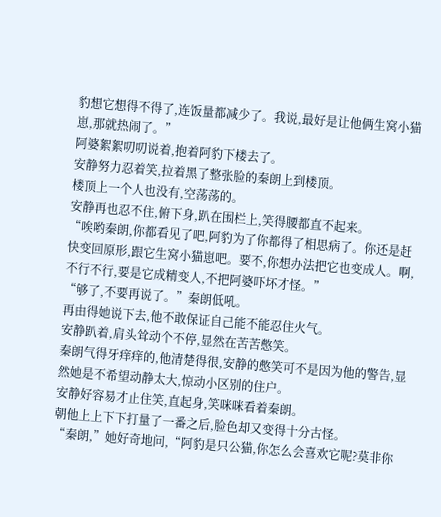豹想它想得不得了,连饭量都减少了。我说,最好是让他俩生窝小猫崽,那就热闹了。”
阿婆絮絮叨叨说着,抱着阿豹下楼去了。
安静努力忍着笑,拉着黑了整张脸的秦朗上到楼顶。
楼顶上一个人也没有,空荡荡的。
安静再也忍不住,俯下身,趴在围栏上,笑得腰都直不起来。
“唉哟秦朗,你都看见了吧,阿豹为了你都得了相思病了。你还是赶快变回原形,跟它生窝小猫崽吧。要不,你想办法把它也变成人。啊,不行不行,要是它成精变人,不把阿婆吓坏才怪。”
“够了,不要再说了。”秦朗低吼。
再由得她说下去,他不敢保证自己能不能忍住火气。
安静趴着,肩头耸动个不停,显然在苦苦憋笑。
秦朗气得牙痒痒的,他清楚得很,安静的憋笑可不是因为他的警告,显然她是不希望动静太大,惊动小区别的住户。
安静好容易才止住笑,直起身,笑咪咪看着秦朗。
朝他上上下下打量了一番之后,脸色却又变得十分古怪。
“秦朗,”她好奇地问,“阿豹是只公猫,你怎么会喜欢它呢?莫非你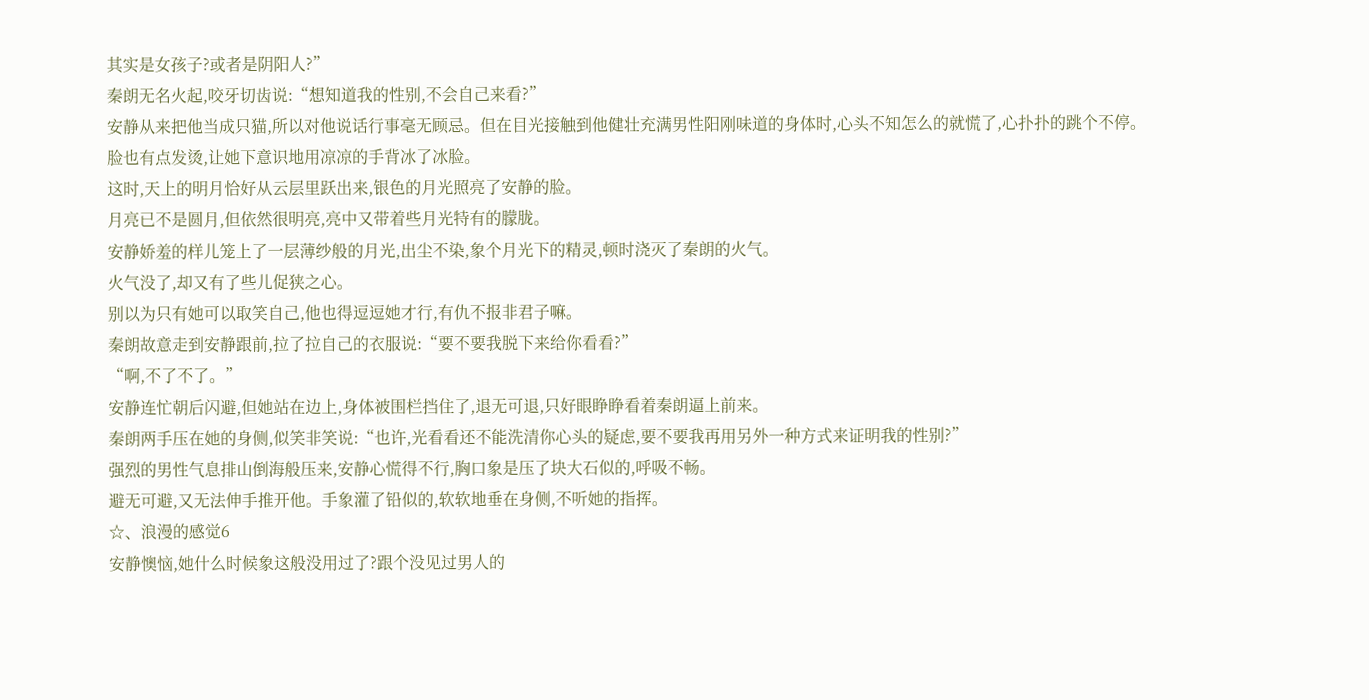其实是女孩子?或者是阴阳人?”
秦朗无名火起,咬牙切齿说:“想知道我的性别,不会自己来看?”
安静从来把他当成只猫,所以对他说话行事毫无顾忌。但在目光接触到他健壮充满男性阳刚味道的身体时,心头不知怎么的就慌了,心扑扑的跳个不停。
脸也有点发烫,让她下意识地用凉凉的手背冰了冰脸。
这时,天上的明月恰好从云层里跃出来,银色的月光照亮了安静的脸。
月亮已不是圆月,但依然很明亮,亮中又带着些月光特有的朦胧。
安静娇羞的样儿笼上了一层薄纱般的月光,出尘不染,象个月光下的精灵,顿时浇灭了秦朗的火气。
火气没了,却又有了些儿促狭之心。
别以为只有她可以取笑自己,他也得逗逗她才行,有仇不报非君子嘛。
秦朗故意走到安静跟前,拉了拉自己的衣服说:“要不要我脱下来给你看看?”
“啊,不了不了。”
安静连忙朝后闪避,但她站在边上,身体被围栏挡住了,退无可退,只好眼睁睁看着秦朗逼上前来。
秦朗两手压在她的身侧,似笑非笑说:“也许,光看看还不能洗清你心头的疑虑,要不要我再用另外一种方式来证明我的性别?”
强烈的男性气息排山倒海般压来,安静心慌得不行,胸口象是压了块大石似的,呼吸不畅。
避无可避,又无法伸手推开他。手象灌了铅似的,软软地垂在身侧,不听她的指挥。
☆、浪漫的感觉6
安静懊恼,她什么时候象这般没用过了?跟个没见过男人的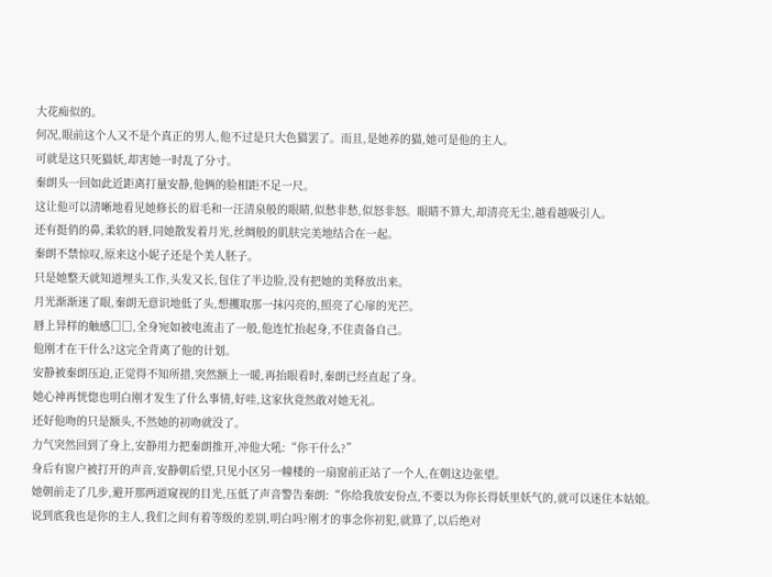大花痴似的。
何况,眼前这个人又不是个真正的男人,他不过是只大色猫罢了。而且,是她养的猫,她可是他的主人。
可就是这只死猫妖,却害她一时乱了分寸。
秦朗头一回如此近距离打量安静,他俩的脸相距不足一尺。
这让他可以清晰地看见她修长的眉毛和一汪清泉般的眼睛,似愁非愁,似怒非怒。眼睛不算大,却清亮无尘,越看越吸引人。
还有挺俏的鼻,柔软的唇,同她散发着月光,丝绸般的肌肤完美地结合在一起。
秦朗不禁惊叹,原来这小妮子还是个美人胚子。
只是她整天就知道埋头工作,头发又长,包住了半边脸,没有把她的美释放出来。
月光渐渐迷了眼,秦朗无意识地低了头,想攫取那一抹闪亮的,照亮了心扉的光芒。
唇上异样的触感□□,全身宛如被电流击了一般,他连忙抬起身,不住责备自己。
他刚才在干什么?这完全背离了他的计划。
安静被秦朗压迫,正觉得不知所措,突然额上一暖,再抬眼看时,秦朗已经直起了身。
她心神再恍惚也明白刚才发生了什么事情,好哇,这家伙竟然敢对她无礼。
还好他吻的只是额头,不然她的初吻就没了。
力气突然回到了身上,安静用力把秦朗推开,冲他大吼:“你干什么?”
身后有窗户被打开的声音,安静朝后望,只见小区另一幢楼的一扇窗前正站了一个人,在朝这边张望。
她朝前走了几步,避开那两道窥视的目光,压低了声音警告秦朗:“你给我放安份点,不要以为你长得妖里妖气的,就可以迷住本姑娘。说到底我也是你的主人,我们之间有着等级的差别,明白吗?刚才的事念你初犯,就算了,以后绝对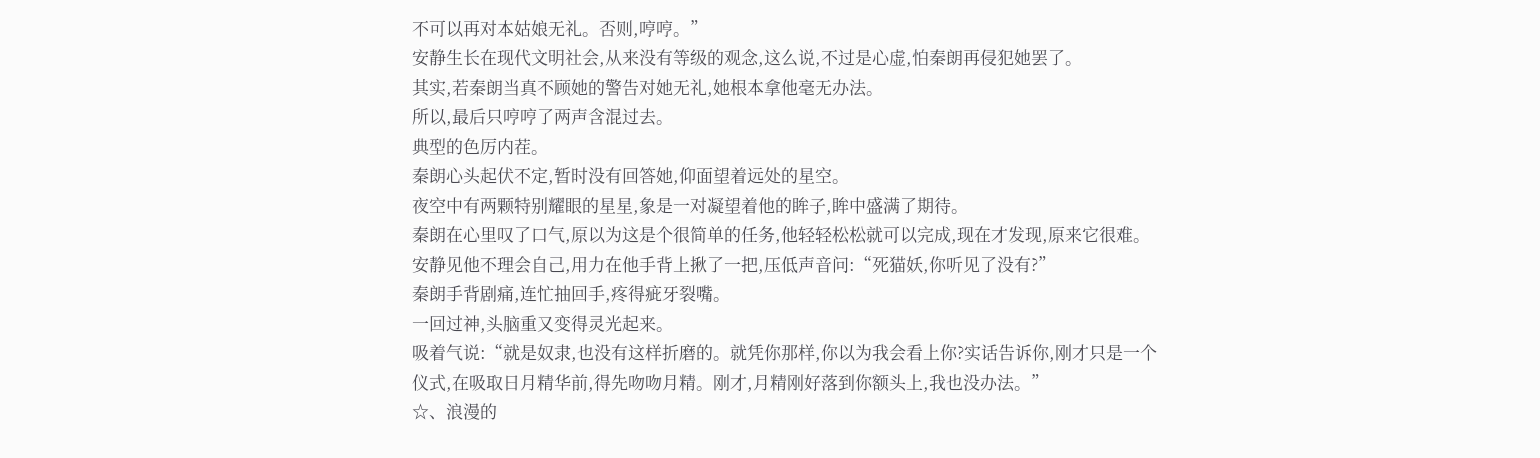不可以再对本姑娘无礼。否则,哼哼。”
安静生长在现代文明社会,从来没有等级的观念,这么说,不过是心虚,怕秦朗再侵犯她罢了。
其实,若秦朗当真不顾她的警告对她无礼,她根本拿他毫无办法。
所以,最后只哼哼了两声含混过去。
典型的色厉内茬。
秦朗心头起伏不定,暂时没有回答她,仰面望着远处的星空。
夜空中有两颗特别耀眼的星星,象是一对凝望着他的眸子,眸中盛满了期待。
秦朗在心里叹了口气,原以为这是个很简单的任务,他轻轻松松就可以完成,现在才发现,原来它很难。
安静见他不理会自己,用力在他手背上揪了一把,压低声音问:“死猫妖,你听见了没有?”
秦朗手背剧痛,连忙抽回手,疼得疵牙裂嘴。
一回过神,头脑重又变得灵光起来。
吸着气说:“就是奴隶,也没有这样折磨的。就凭你那样,你以为我会看上你?实话告诉你,刚才只是一个仪式,在吸取日月精华前,得先吻吻月精。刚才,月精刚好落到你额头上,我也没办法。”
☆、浪漫的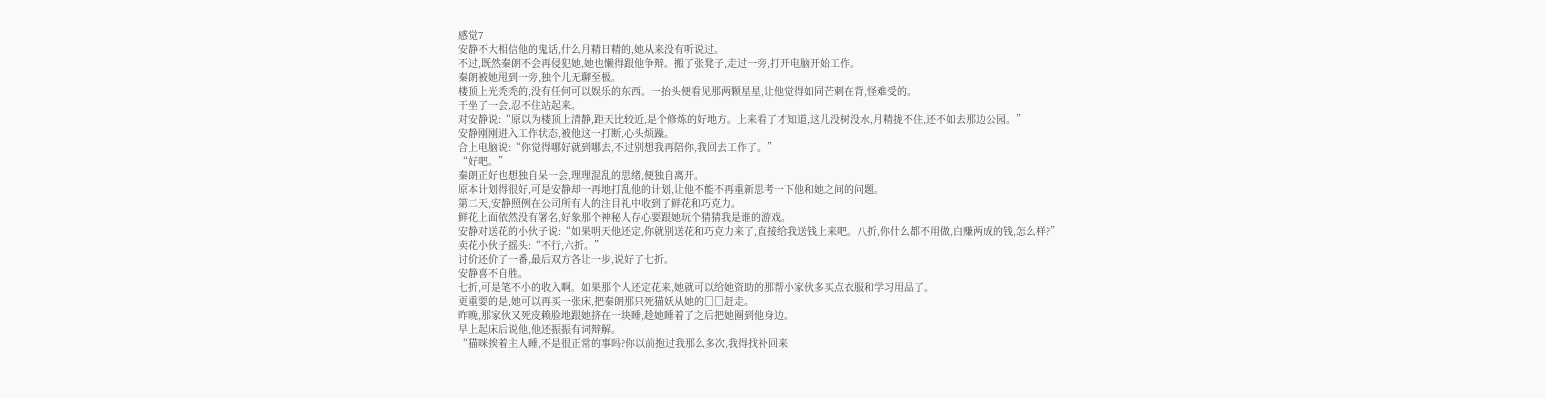感觉7
安静不大相信他的鬼话,什么月精日精的,她从来没有听说过。
不过,既然秦朗不会再侵犯她,她也懒得跟他争辩。搬了张凳子,走过一旁,打开电脑开始工作。
秦朗被她甩到一旁,独个儿无聊至极。
楼顶上光秃秃的,没有任何可以娱乐的东西。一抬头便看见那两颗星星,让他觉得如同芒刺在背,怪难受的。
干坐了一会,忍不住站起来。
对安静说:“原以为楼顶上清静,距天比较近,是个修炼的好地方。上来看了才知道,这儿没树没水,月精拢不住,还不如去那边公园。”
安静刚刚进入工作状态,被他这一打断,心头烦躁。
合上电脑说:“你觉得哪好就到哪去,不过别想我再陪你,我回去工作了。”
“好吧。”
秦朗正好也想独自呆一会,理理混乱的思绪,便独自离开。
原本计划得很好,可是安静却一再地打乱他的计划,让他不能不再重新思考一下他和她之间的问题。
第二天,安静照例在公司所有人的注目礼中收到了鲜花和巧克力。
鲜花上面依然没有署名,好象那个神秘人存心要跟她玩个猜猜我是谁的游戏。
安静对送花的小伙子说:“如果明天他还定,你就别送花和巧克力来了,直接给我送钱上来吧。八折,你什么都不用做,白赚两成的钱,怎么样?”
卖花小伙子摇头:“不行,六折。”
讨价还价了一番,最后双方各让一步,说好了七折。
安静喜不自胜。
七折,可是笔不小的收入啊。如果那个人还定花来,她就可以给她资助的那帮小家伙多买点衣服和学习用品了。
更重要的是,她可以再买一张床,把秦朗那只死猫妖从她的□□赶走。
昨晚,那家伙又死皮赖脸地跟她挤在一块睡,趁她睡着了之后把她圈到他身边。
早上起床后说他,他还振振有词辩解。
“猫咪挨着主人睡,不是很正常的事吗?你以前抱过我那么多次,我得找补回来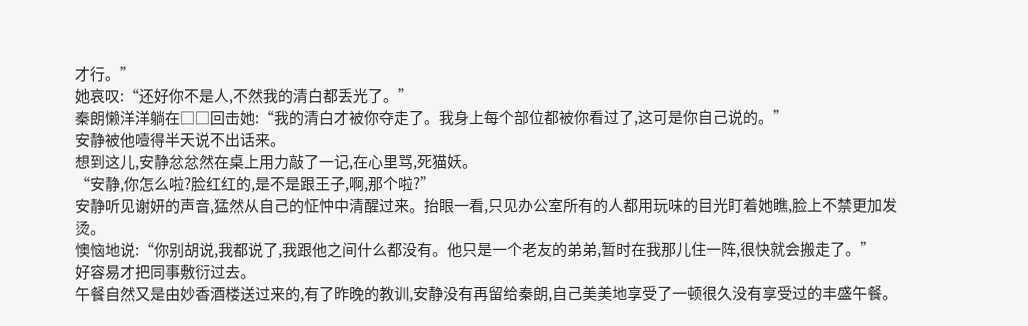才行。”
她哀叹:“还好你不是人,不然我的清白都丢光了。”
秦朗懒洋洋躺在□□回击她:“我的清白才被你夺走了。我身上每个部位都被你看过了,这可是你自己说的。”
安静被他噎得半天说不出话来。
想到这儿,安静忿忿然在桌上用力敲了一记,在心里骂,死猫妖。
“安静,你怎么啦?脸红红的,是不是跟王子,啊,那个啦?”
安静听见谢妍的声音,猛然从自己的怔忡中清醒过来。抬眼一看,只见办公室所有的人都用玩味的目光盯着她瞧,脸上不禁更加发烫。
懊恼地说:“你别胡说,我都说了,我跟他之间什么都没有。他只是一个老友的弟弟,暂时在我那儿住一阵,很快就会搬走了。”
好容易才把同事敷衍过去。
午餐自然又是由妙香酒楼送过来的,有了昨晚的教训,安静没有再留给秦朗,自己美美地享受了一顿很久没有享受过的丰盛午餐。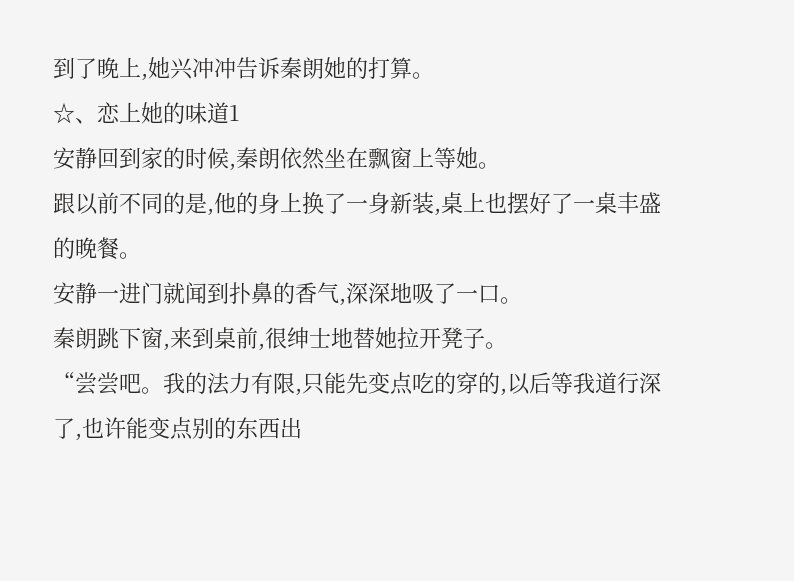到了晚上,她兴冲冲告诉秦朗她的打算。
☆、恋上她的味道1
安静回到家的时候,秦朗依然坐在飘窗上等她。
跟以前不同的是,他的身上换了一身新装,桌上也摆好了一桌丰盛的晚餐。
安静一进门就闻到扑鼻的香气,深深地吸了一口。
秦朗跳下窗,来到桌前,很绅士地替她拉开凳子。
“尝尝吧。我的法力有限,只能先变点吃的穿的,以后等我道行深了,也许能变点别的东西出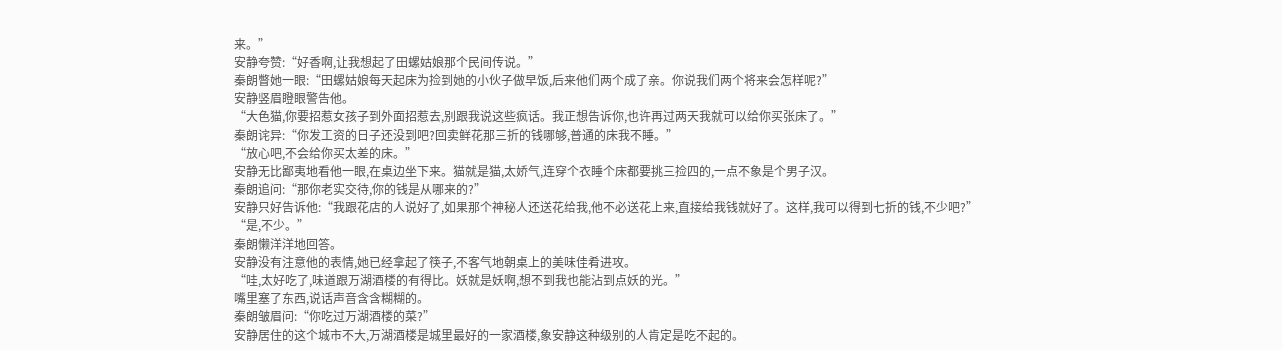来。”
安静夸赞:“好香啊,让我想起了田螺姑娘那个民间传说。”
秦朗瞥她一眼:“田螺姑娘每天起床为捡到她的小伙子做早饭,后来他们两个成了亲。你说我们两个将来会怎样呢?”
安静竖眉瞪眼警告他。
“大色猫,你要招惹女孩子到外面招惹去,别跟我说这些疯话。我正想告诉你,也许再过两天我就可以给你买张床了。”
秦朗诧异:“你发工资的日子还没到吧?回卖鲜花那三折的钱哪够,普通的床我不睡。”
“放心吧,不会给你买太差的床。”
安静无比鄙夷地看他一眼,在桌边坐下来。猫就是猫,太娇气,连穿个衣睡个床都要挑三捡四的,一点不象是个男子汉。
秦朗追问:“那你老实交待,你的钱是从哪来的?”
安静只好告诉他:“我跟花店的人说好了,如果那个神秘人还送花给我,他不必送花上来,直接给我钱就好了。这样,我可以得到七折的钱,不少吧?”
“是,不少。”
秦朗懒洋洋地回答。
安静没有注意他的表情,她已经拿起了筷子,不客气地朝桌上的美味佳肴进攻。
“哇,太好吃了,味道跟万湖酒楼的有得比。妖就是妖啊,想不到我也能沾到点妖的光。”
嘴里塞了东西,说话声音含含糊糊的。
秦朗皱眉问:“你吃过万湖酒楼的菜?”
安静居住的这个城市不大,万湖酒楼是城里最好的一家酒楼,象安静这种级别的人肯定是吃不起的。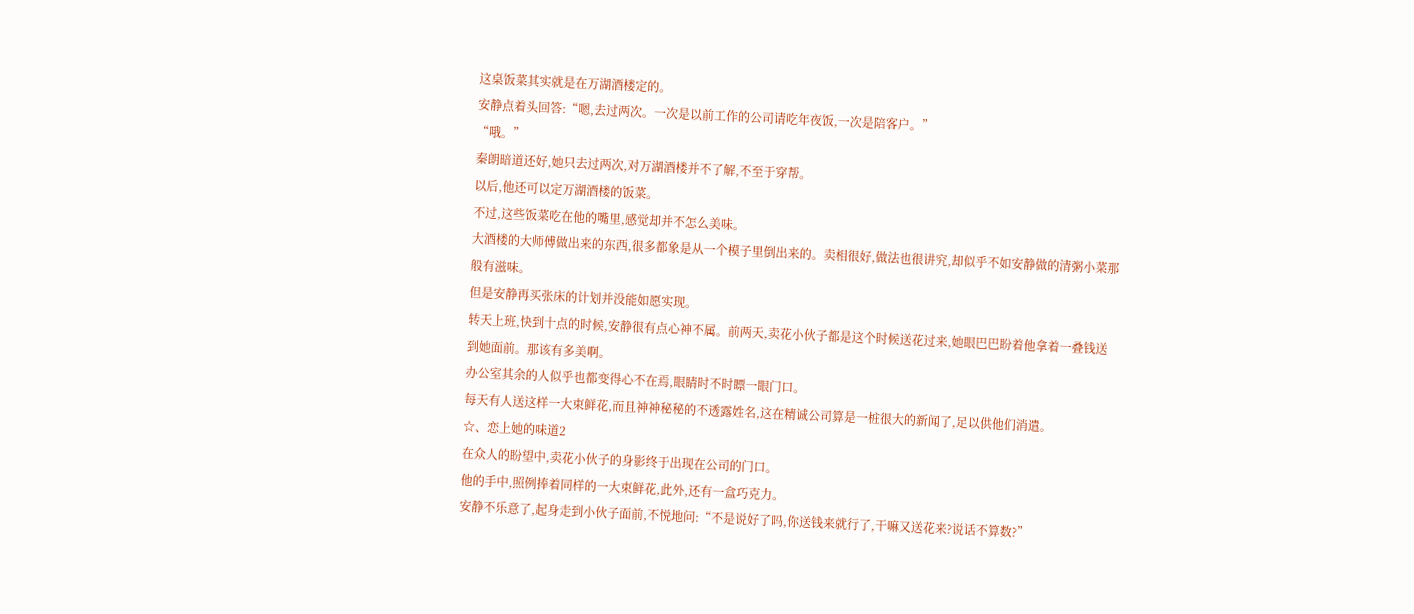这桌饭菜其实就是在万湖酒楼定的。
安静点着头回答:“嗯,去过两次。一次是以前工作的公司请吃年夜饭,一次是陪客户。”
“哦。”
秦朗暗道还好,她只去过两次,对万湖酒楼并不了解,不至于穿帮。
以后,他还可以定万湖酒楼的饭菜。
不过,这些饭菜吃在他的嘴里,感觉却并不怎么美味。
大酒楼的大师傅做出来的东西,很多都象是从一个模子里倒出来的。卖相很好,做法也很讲究,却似乎不如安静做的清粥小菜那般有滋味。
但是安静再买张床的计划并没能如愿实现。
转天上班,快到十点的时候,安静很有点心神不属。前两天,卖花小伙子都是这个时候送花过来,她眼巴巴盼着他拿着一叠钱送到她面前。那该有多美啊。
办公室其余的人似乎也都变得心不在焉,眼睛时不时瞟一眼门口。
每天有人送这样一大束鲜花,而且神神秘秘的不透露姓名,这在精诚公司算是一桩很大的新闻了,足以供他们消遣。
☆、恋上她的味道2
在众人的盼望中,卖花小伙子的身影终于出现在公司的门口。
他的手中,照例捧着同样的一大束鲜花,此外,还有一盒巧克力。
安静不乐意了,起身走到小伙子面前,不悦地问:“不是说好了吗,你送钱来就行了,干嘛又送花来?说话不算数?”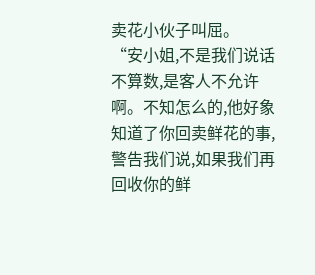卖花小伙子叫屈。
“安小姐,不是我们说话不算数,是客人不允许啊。不知怎么的,他好象知道了你回卖鲜花的事,警告我们说,如果我们再回收你的鲜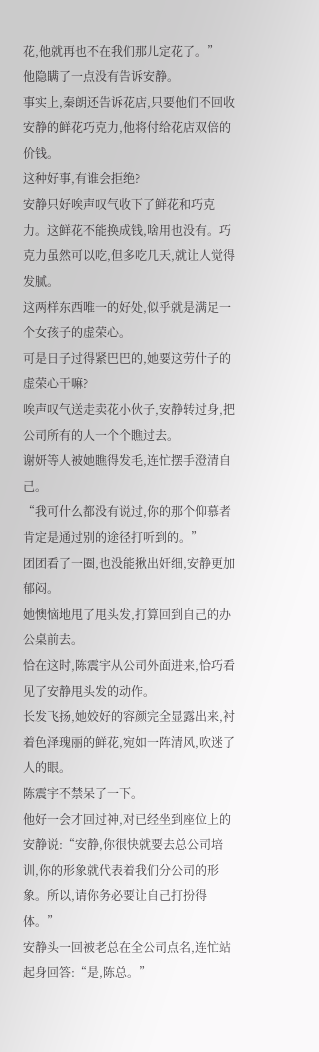花,他就再也不在我们那儿定花了。”
他隐瞒了一点没有告诉安静。
事实上,秦朗还告诉花店,只要他们不回收安静的鲜花巧克力,他将付给花店双倍的价钱。
这种好事,有谁会拒绝?
安静只好唉声叹气收下了鲜花和巧克力。这鲜花不能换成钱,啥用也没有。巧克力虽然可以吃,但多吃几天,就让人觉得发腻。
这两样东西唯一的好处,似乎就是满足一个女孩子的虚荣心。
可是日子过得紧巴巴的,她要这劳什子的虚荣心干嘛?
唉声叹气送走卖花小伙子,安静转过身,把公司所有的人一个个瞧过去。
谢妍等人被她瞧得发毛,连忙摆手澄清自己。
“我可什么都没有说过,你的那个仰慕者肯定是通过别的途径打听到的。”
团团看了一圈,也没能揪出奸细,安静更加郁闷。
她懊恼地甩了甩头发,打算回到自己的办公桌前去。
恰在这时,陈震宇从公司外面进来,恰巧看见了安静甩头发的动作。
长发飞扬,她姣好的容颜完全显露出来,衬着色泽瑰丽的鲜花,宛如一阵清风,吹迷了人的眼。
陈震宇不禁呆了一下。
他好一会才回过神,对已经坐到座位上的安静说:“安静,你很快就要去总公司培训,你的形象就代表着我们分公司的形象。所以,请你务必要让自己打扮得体。”
安静头一回被老总在全公司点名,连忙站起身回答:“是,陈总。”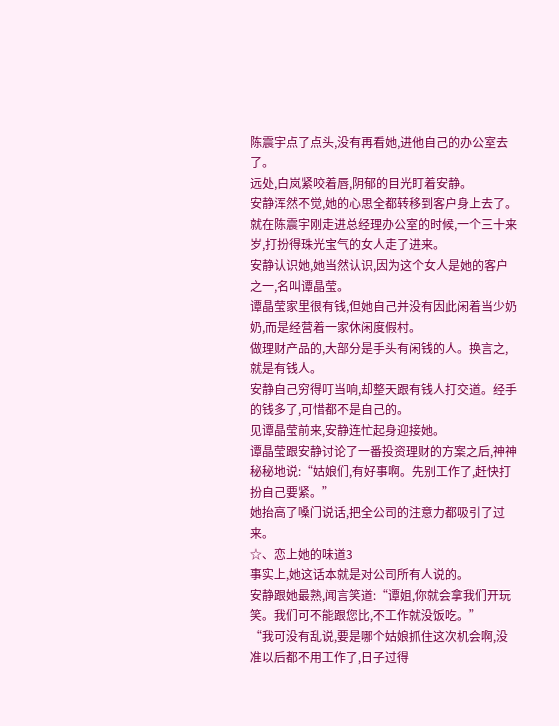陈震宇点了点头,没有再看她,进他自己的办公室去了。
远处,白岚紧咬着唇,阴郁的目光盯着安静。
安静浑然不觉,她的心思全都转移到客户身上去了。
就在陈震宇刚走进总经理办公室的时候,一个三十来岁,打扮得珠光宝气的女人走了进来。
安静认识她,她当然认识,因为这个女人是她的客户之一,名叫谭晶莹。
谭晶莹家里很有钱,但她自己并没有因此闲着当少奶奶,而是经营着一家休闲度假村。
做理财产品的,大部分是手头有闲钱的人。换言之,就是有钱人。
安静自己穷得叮当响,却整天跟有钱人打交道。经手的钱多了,可惜都不是自己的。
见谭晶莹前来,安静连忙起身迎接她。
谭晶莹跟安静讨论了一番投资理财的方案之后,神神秘秘地说:“姑娘们,有好事啊。先别工作了,赶快打扮自己要紧。”
她抬高了嗓门说话,把全公司的注意力都吸引了过来。
☆、恋上她的味道3
事实上,她这话本就是对公司所有人说的。
安静跟她最熟,闻言笑道:“谭姐,你就会拿我们开玩笑。我们可不能跟您比,不工作就没饭吃。”
“我可没有乱说,要是哪个姑娘抓住这次机会啊,没准以后都不用工作了,日子过得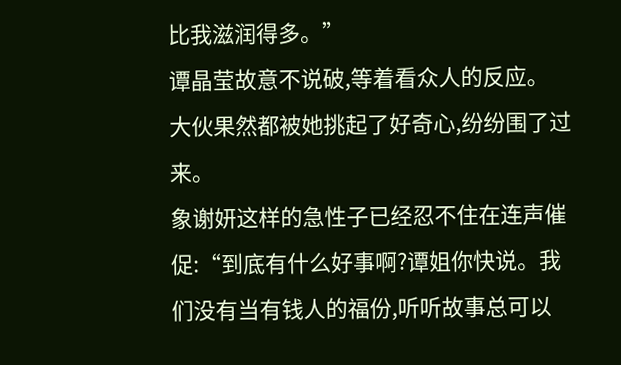比我滋润得多。”
谭晶莹故意不说破,等着看众人的反应。
大伙果然都被她挑起了好奇心,纷纷围了过来。
象谢妍这样的急性子已经忍不住在连声催促:“到底有什么好事啊?谭姐你快说。我们没有当有钱人的福份,听听故事总可以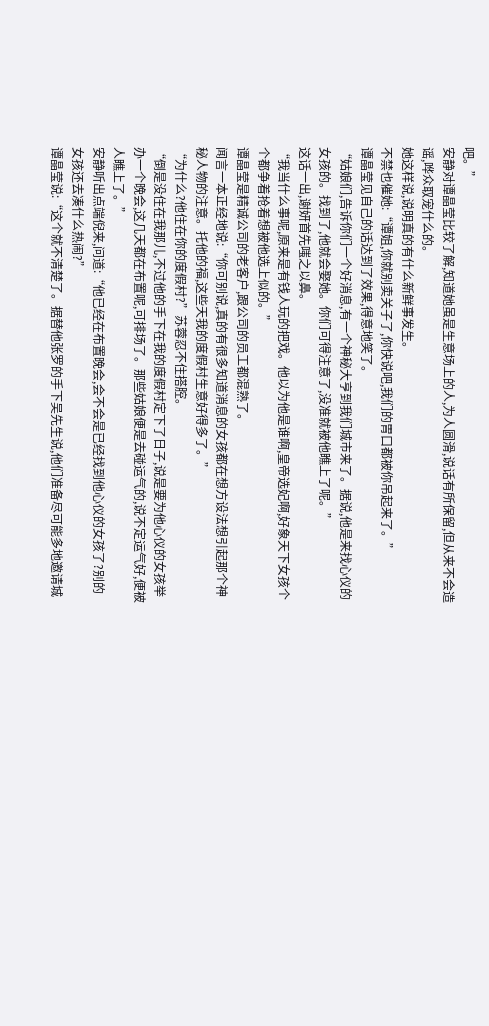吧。”
安静对谭晶莹比较了解,知道她虽是生意场上的人,为人圆滑,说话有所保留,但从来不会造谣,哗众取宠什么的。
她这样说,说明真的有什么新鲜事发生。
不禁也催她:“谭姐,你就别卖关子了,你快说吧,我们的胃口都被你吊起来了。”
谭晶莹见自己的话达到了效果,得意地笑了。
“姑娘们,告诉你们一个好消息,有一个神秘大亨到我们城市来了。据说,他是来找心仪的女孩的。找到了,他就会娶她。你们可得注意了,没准就被他瞧上了呢。”
这话一出,谢妍首先嗤之以鼻。
“我当什么事呢,原来是有钱人玩的把戏。他以为他是谁啊,皇帝选妃啊,好象天下女孩个个都争着抢着想被他选上似的。”
谭晶莹是精诚公司的老客户,跟公司的员工都混熟了。
闻言一本正经地说:“你可别说,真的有很多知道消息的女孩都在想方设法想引起那个神秘人物的注意。托他的福,这些天我的度假村生意好得多了。”
“为什么?他住在你的度假村?”苏蓉忍不住搭腔。
“倒是没住在我那儿,不过他的手下在我的度假村定下了日子,说是要为他心仪的女孩举办一个晚会,这几天都在布置呢,可排场了。那些姑娘便是去碰运气的,说不定运气好,便被人瞧上了。”
安静听出点端倪来,问道:“他已经在布置晚会,会不会是已经找到他心仪的女孩了?别的女孩还去凑什么热闹?”
谭晶莹说:“这个就不清楚了。据替他张罗的手下吴先生说,他们准备尽可能多地邀请城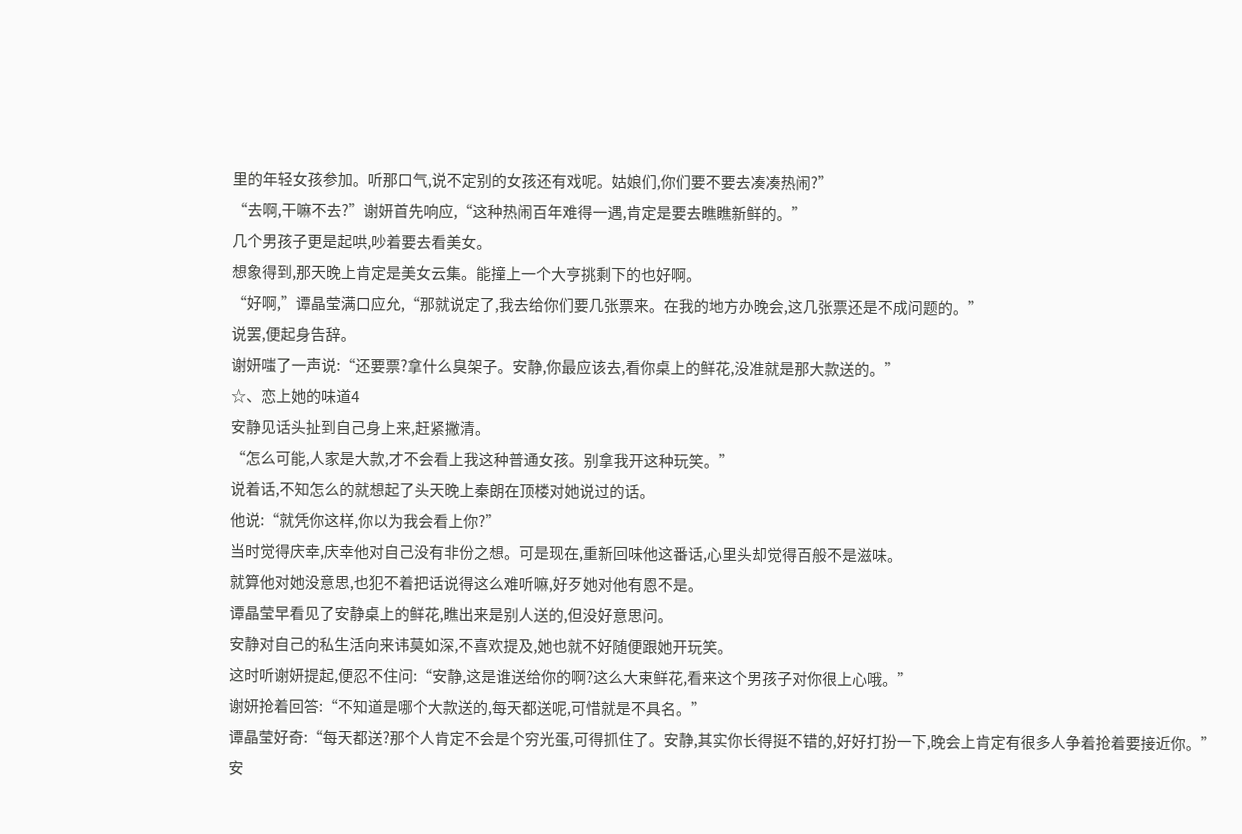里的年轻女孩参加。听那口气,说不定别的女孩还有戏呢。姑娘们,你们要不要去凑凑热闹?”
“去啊,干嘛不去?”谢妍首先响应,“这种热闹百年难得一遇,肯定是要去瞧瞧新鲜的。”
几个男孩子更是起哄,吵着要去看美女。
想象得到,那天晚上肯定是美女云集。能撞上一个大亨挑剩下的也好啊。
“好啊,”谭晶莹满口应允,“那就说定了,我去给你们要几张票来。在我的地方办晚会,这几张票还是不成问题的。”
说罢,便起身告辞。
谢妍嗤了一声说:“还要票?拿什么臭架子。安静,你最应该去,看你桌上的鲜花,没准就是那大款送的。”
☆、恋上她的味道4
安静见话头扯到自己身上来,赶紧撇清。
“怎么可能,人家是大款,才不会看上我这种普通女孩。别拿我开这种玩笑。”
说着话,不知怎么的就想起了头天晚上秦朗在顶楼对她说过的话。
他说:“就凭你这样,你以为我会看上你?”
当时觉得庆幸,庆幸他对自己没有非份之想。可是现在,重新回味他这番话,心里头却觉得百般不是滋味。
就算他对她没意思,也犯不着把话说得这么难听嘛,好歹她对他有恩不是。
谭晶莹早看见了安静桌上的鲜花,瞧出来是别人送的,但没好意思问。
安静对自己的私生活向来讳莫如深,不喜欢提及,她也就不好随便跟她开玩笑。
这时听谢妍提起,便忍不住问:“安静,这是谁送给你的啊?这么大束鲜花,看来这个男孩子对你很上心哦。”
谢妍抢着回答:“不知道是哪个大款送的,每天都送呢,可惜就是不具名。”
谭晶莹好奇:“每天都送?那个人肯定不会是个穷光蛋,可得抓住了。安静,其实你长得挺不错的,好好打扮一下,晚会上肯定有很多人争着抢着要接近你。”
安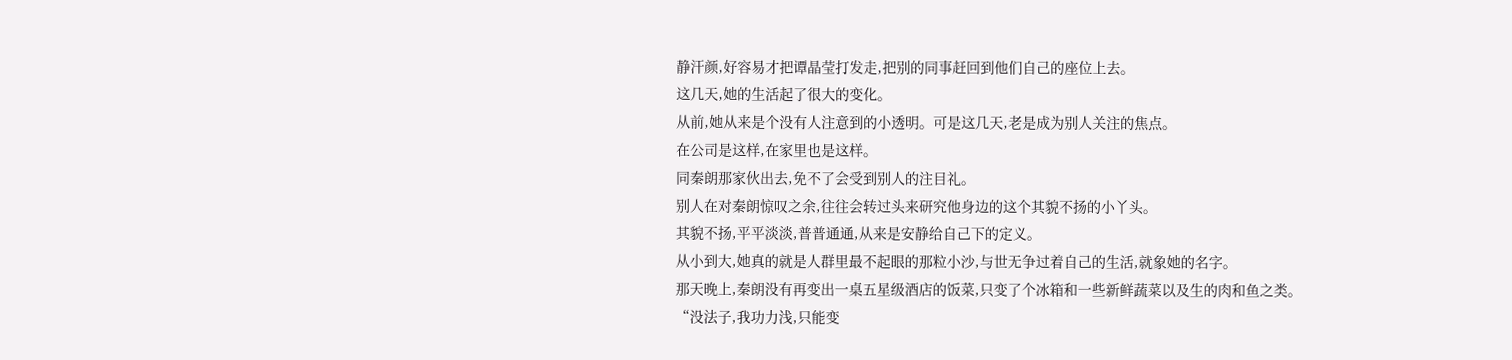静汗颜,好容易才把谭晶莹打发走,把别的同事赶回到他们自己的座位上去。
这几天,她的生活起了很大的变化。
从前,她从来是个没有人注意到的小透明。可是这几天,老是成为别人关注的焦点。
在公司是这样,在家里也是这样。
同秦朗那家伙出去,免不了会受到别人的注目礼。
别人在对秦朗惊叹之余,往往会转过头来研究他身边的这个其貌不扬的小丫头。
其貌不扬,平平淡淡,普普通通,从来是安静给自己下的定义。
从小到大,她真的就是人群里最不起眼的那粒小沙,与世无争过着自己的生活,就象她的名字。
那天晚上,秦朗没有再变出一桌五星级酒店的饭菜,只变了个冰箱和一些新鲜蔬菜以及生的肉和鱼之类。
“没法子,我功力浅,只能变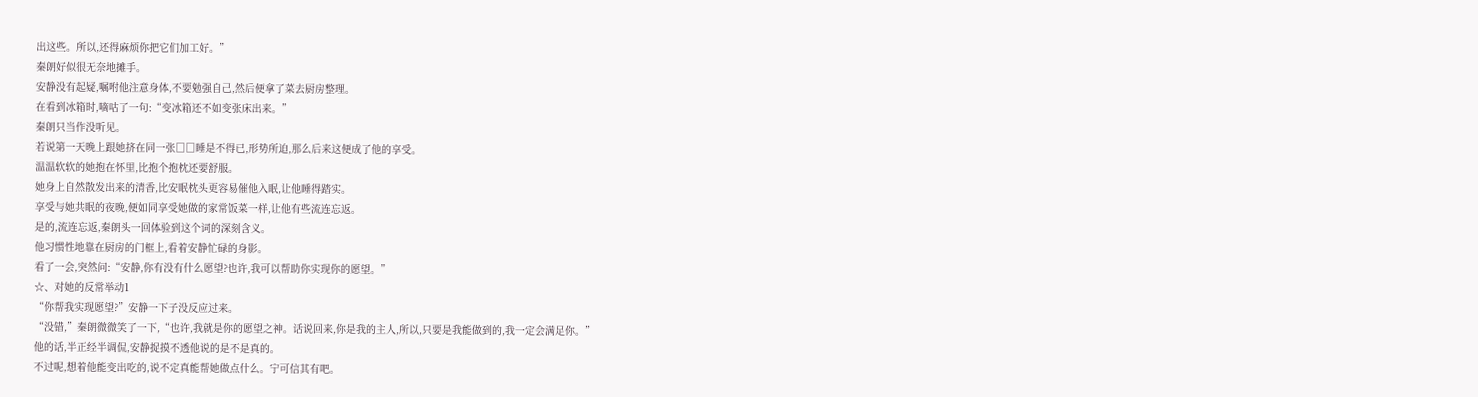出这些。所以,还得麻烦你把它们加工好。”
秦朗好似很无奈地摊手。
安静没有起疑,嘱咐他注意身体,不要勉强自己,然后便拿了菜去厨房整理。
在看到冰箱时,嘀咕了一句:“变冰箱还不如变张床出来。”
秦朗只当作没听见。
若说第一天晚上跟她挤在同一张□□睡是不得已,形势所迫,那么后来这便成了他的享受。
温温软软的她抱在怀里,比抱个抱枕还要舒服。
她身上自然散发出来的清香,比安眠枕头更容易催他入眠,让他睡得踏实。
享受与她共眠的夜晚,便如同享受她做的家常饭菜一样,让他有些流连忘返。
是的,流连忘返,秦朗头一回体验到这个词的深刻含义。
他习惯性地靠在厨房的门框上,看着安静忙碌的身影。
看了一会,突然问:“安静,你有没有什么愿望?也许,我可以帮助你实现你的愿望。”
☆、对她的反常举动1
“你帮我实现愿望?”安静一下子没反应过来。
“没错,”秦朗微微笑了一下,“也许,我就是你的愿望之神。话说回来,你是我的主人,所以,只要是我能做到的,我一定会满足你。”
他的话,半正经半调侃,安静捉摸不透他说的是不是真的。
不过呢,想着他能变出吃的,说不定真能帮她做点什么。宁可信其有吧。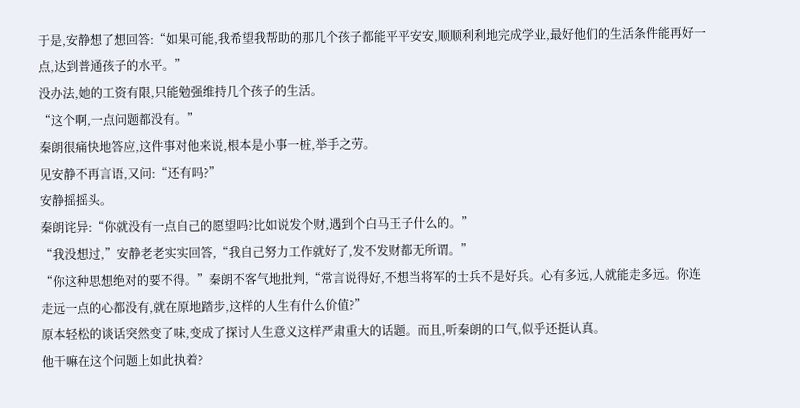于是,安静想了想回答:“如果可能,我希望我帮助的那几个孩子都能平平安安,顺顺利利地完成学业,最好他们的生活条件能再好一点,达到普通孩子的水平。”
没办法,她的工资有限,只能勉强维持几个孩子的生活。
“这个啊,一点问题都没有。”
秦朗很痛快地答应,这件事对他来说,根本是小事一桩,举手之劳。
见安静不再言语,又问:“还有吗?”
安静摇摇头。
秦朗诧异:“你就没有一点自己的愿望吗?比如说发个财,遇到个白马王子什么的。”
“我没想过,”安静老老实实回答,“我自己努力工作就好了,发不发财都无所谓。”
“你这种思想绝对的要不得。”秦朗不客气地批判,“常言说得好,不想当将军的士兵不是好兵。心有多远,人就能走多远。你连走远一点的心都没有,就在原地踏步,这样的人生有什么价值?”
原本轻松的谈话突然变了味,变成了探讨人生意义这样严肃重大的话题。而且,听秦朗的口气,似乎还挺认真。
他干嘛在这个问题上如此执着?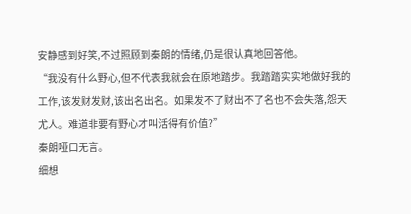安静感到好笑,不过照顾到秦朗的情绪,仍是很认真地回答他。
“我没有什么野心,但不代表我就会在原地踏步。我踏踏实实地做好我的工作,该发财发财,该出名出名。如果发不了财出不了名也不会失落,怨天尤人。难道非要有野心才叫活得有价值?”
秦朗哑口无言。
细想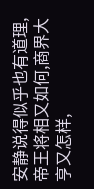安静说得似乎也有道理,帝王将相又如何,商界大亨又怎样,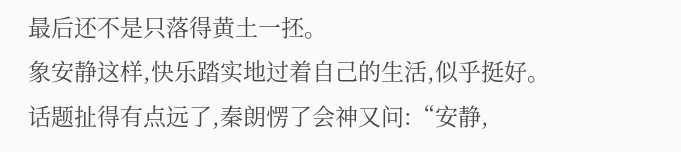最后还不是只落得黄土一抷。
象安静这样,快乐踏实地过着自己的生活,似乎挺好。
话题扯得有点远了,秦朗愣了会神又问:“安静,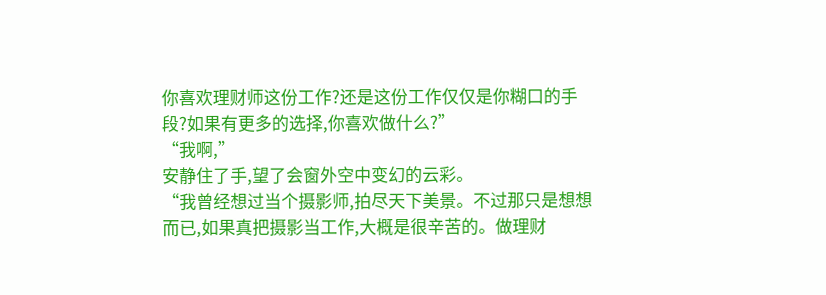你喜欢理财师这份工作?还是这份工作仅仅是你糊口的手段?如果有更多的选择,你喜欢做什么?”
“我啊,”
安静住了手,望了会窗外空中变幻的云彩。
“我曾经想过当个摄影师,拍尽天下美景。不过那只是想想而已,如果真把摄影当工作,大概是很辛苦的。做理财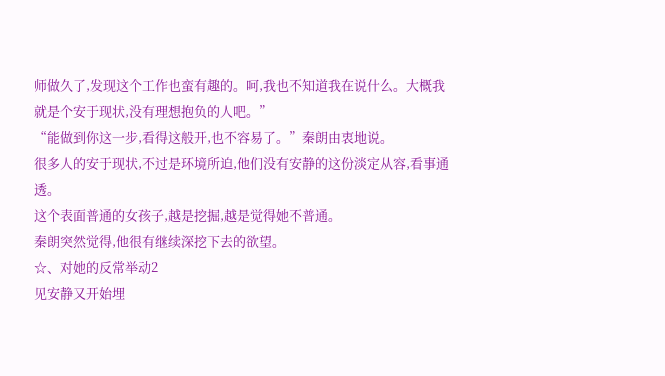师做久了,发现这个工作也蛮有趣的。呵,我也不知道我在说什么。大概我就是个安于现状,没有理想抱负的人吧。”
“能做到你这一步,看得这般开,也不容易了。”秦朗由衷地说。
很多人的安于现状,不过是环境所迫,他们没有安静的这份淡定从容,看事通透。
这个表面普通的女孩子,越是挖掘,越是觉得她不普通。
秦朗突然觉得,他很有继续深挖下去的欲望。
☆、对她的反常举动2
见安静又开始埋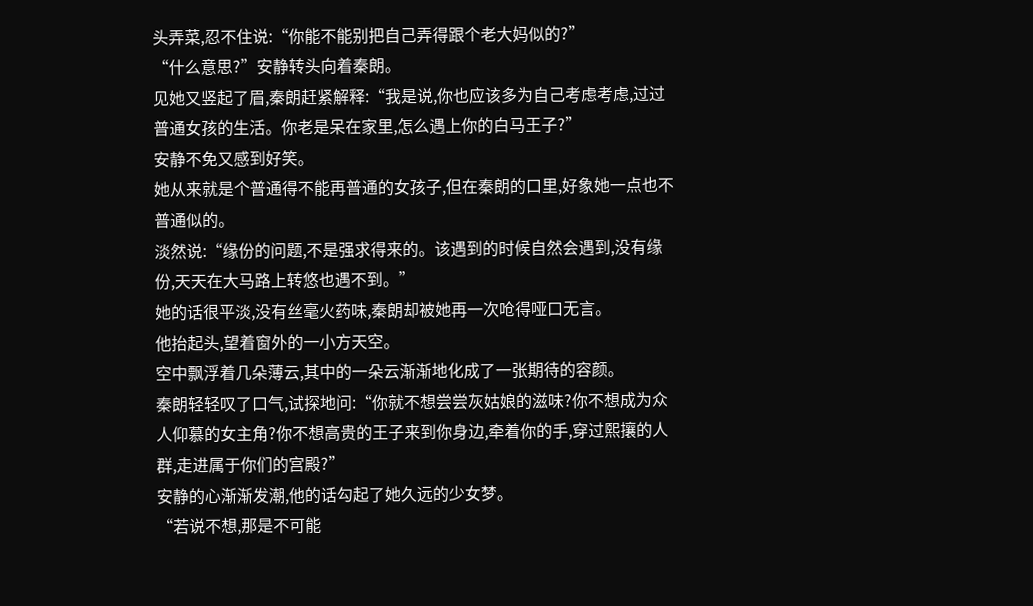头弄菜,忍不住说:“你能不能别把自己弄得跟个老大妈似的?”
“什么意思?”安静转头向着秦朗。
见她又竖起了眉,秦朗赶紧解释:“我是说,你也应该多为自己考虑考虑,过过普通女孩的生活。你老是呆在家里,怎么遇上你的白马王子?”
安静不免又感到好笑。
她从来就是个普通得不能再普通的女孩子,但在秦朗的口里,好象她一点也不普通似的。
淡然说:“缘份的问题,不是强求得来的。该遇到的时候自然会遇到,没有缘份,天天在大马路上转悠也遇不到。”
她的话很平淡,没有丝毫火药味,秦朗却被她再一次呛得哑口无言。
他抬起头,望着窗外的一小方天空。
空中飘浮着几朵薄云,其中的一朵云渐渐地化成了一张期待的容颜。
秦朗轻轻叹了口气,试探地问:“你就不想尝尝灰姑娘的滋味?你不想成为众人仰慕的女主角?你不想高贵的王子来到你身边,牵着你的手,穿过熙攘的人群,走进属于你们的宫殿?”
安静的心渐渐发潮,他的话勾起了她久远的少女梦。
“若说不想,那是不可能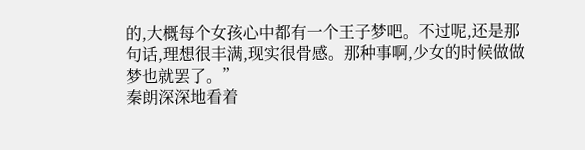的,大概每个女孩心中都有一个王子梦吧。不过呢,还是那句话,理想很丰满,现实很骨感。那种事啊,少女的时候做做梦也就罢了。”
秦朗深深地看着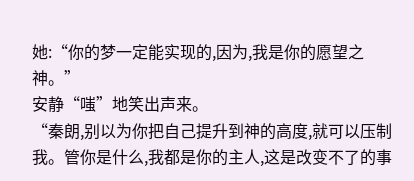她:“你的梦一定能实现的,因为,我是你的愿望之神。”
安静“嗤”地笑出声来。
“秦朗,别以为你把自己提升到神的高度,就可以压制我。管你是什么,我都是你的主人,这是改变不了的事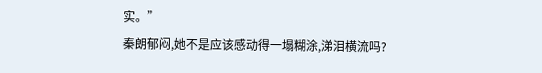实。”
秦朗郁闷,她不是应该感动得一塌糊涂,涕泪横流吗?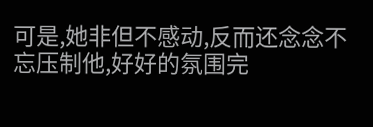可是,她非但不感动,反而还念念不忘压制他,好好的氛围完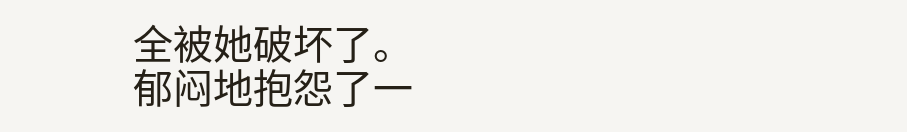全被她破坏了。
郁闷地抱怨了一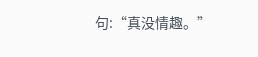句:“真没情趣。”